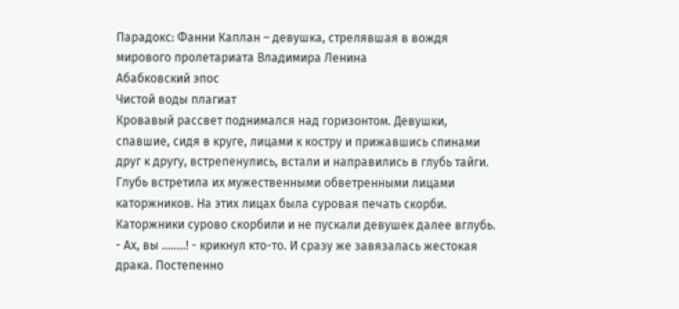Парадокс: Фанни Каплан – девушка, стрелявшая в вождя мирового пролетариата Владимира Ленина
Абабковский эпос
Чистой воды плагиат
Кровавый рассвет поднимался над горизонтом. Девушки, спавшие, сидя в круге, лицами к костру и прижавшись спинами друг к другу, встрепенулись, встали и направились в глубь тайги. Глубь встретила их мужественными обветренными лицами каторжников. На этих лицах была суровая печать скорби. Каторжники сурово скорбили и не пускали девушек далее вглубь.
- Ах, вы ........! - крикнул кто-то. И сразу же завязалась жестокая драка. Постепенно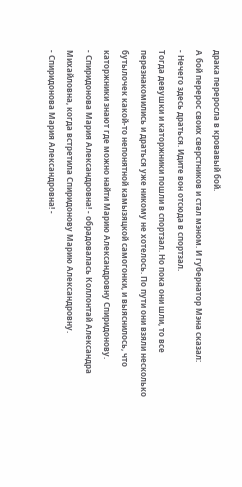драка переросла в кровавый бой.
А бой перерос своих сверстников и стал мэном. И губернатор Мэна сказал:
- Нечего здесь драться. Идите вон отсюда в спортзал.
Тогда девушки и каторжники пошли в спортзал. Но пока они шли, то все перезнакомились и драться уже никому не хотелось. По пути они взяли несколько бутылочек какой-то непонятной камызяцкой самогонки, и выяснилось, что каторжники знают где можно найти Марию Александровну Спиридонову.
- Спиридонова Мария Александровна! - обрадовалась Коллонтай Александра Михайловна, когда встретила Спиридонову Марию Александровну.
- Спиридонова Мария Александровна! -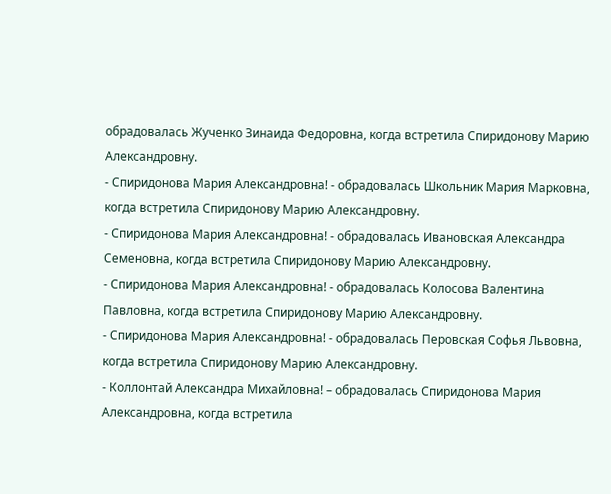обрадовалась Жученко Зинаида Федоровна, когда встретила Спиридонову Марию Александровну.
- Спиридонова Мария Александровна! - обрадовалась Школьник Мария Марковна, когда встретила Спиридонову Марию Александровну.
- Спиридонова Мария Александровна! - обрадовалась Ивановская Александра Семеновна, когда встретила Спиридонову Марию Александровну.
- Спиридонова Мария Александровна! - обрадовалась Колосова Валентина Павловна, когда встретила Спиридонову Марию Александровну.
- Спиридонова Мария Александровна! - обрадовалась Перовская Софья Львовна, когда встретила Спиридонову Марию Александровну.
- Коллонтай Александра Михайловна! – обрадовалась Спиридонова Мария Александровна, когда встретила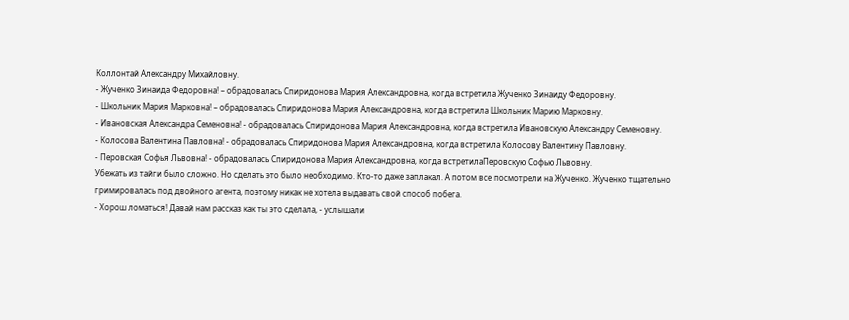Коллонтай Александру Михайловну.
- Жученко Зинаида Федоровна! – обрадовалась Спиридонова Мария Александровна, когда встретила Жученко Зинаиду Федоровну.
- Школьник Мария Марковна! – обрадовалась Спиридонова Мария Александровна, когда встретила Школьник Марию Марковну.
- Ивановская Александра Семеновна! - обрадовалась Спиридонова Мария Александровна, когда встретила Ивановскую Александру Семеновну.
- Колосова Валентина Павловна! - обрадовалась Спиридонова Мария Александровна, когда встретила Колосову Валентину Павловну.
- Перовская Софья Львовна! - обрадовалась Спиридонова Мария Александровна, когда встретилаПеровскую Софью Львовну.
Убежать из тайги было сложно. Но сделать это было необходимо. Кто-то даже заплакал. А потом все посмотрели на Жученко. Жученко тщательно гримировалась под двойного агента, поэтому никак не хотела выдавать свой способ побега.
- Хорош ломаться! Давай нам рассказ как ты это сделала, - услышали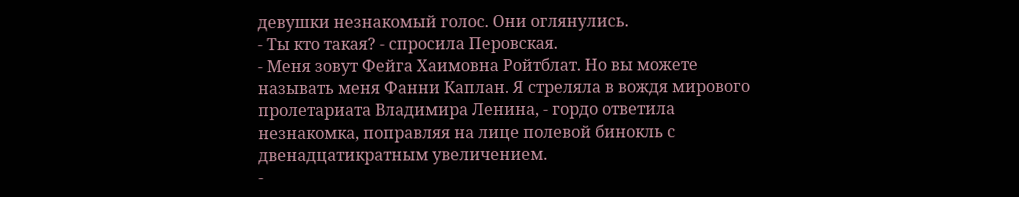девушки незнакомый голос. Они оглянулись.
- Ты кто такая? - спросила Перовская.
- Меня зовут Фейга Хаимовна Ройтблат. Но вы можете называть меня Фанни Каплан. Я стреляла в вождя мирового пролетариата Владимира Ленина, - гордо ответила незнакомка, поправляя на лице полевой бинокль с двенадцатикратным увеличением.
-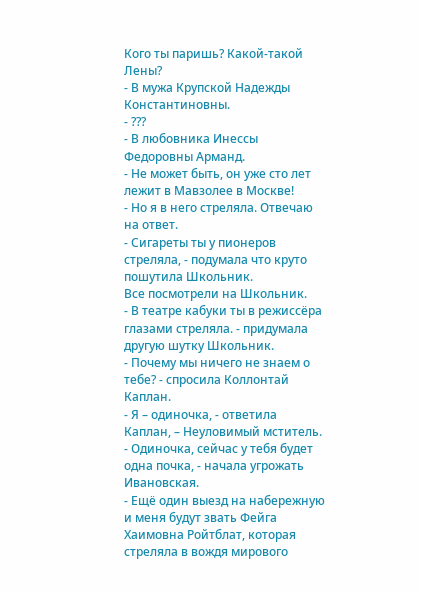Кого ты паришь? Какой-такой Лены?
- В мужа Крупской Надежды Константиновны.
- ???
- В любовника Инессы Федоровны Арманд.
- Не может быть, он уже сто лет лежит в Мавзолее в Москве!
- Но я в него стреляла. Отвечаю на ответ.
- Сигареты ты у пионеров стреляла, - подумала что круто пошутила Школьник.
Все посмотрели на Школьник.
- В театре кабуки ты в режиссёра глазами стреляла. - придумала другую шутку Школьник.
- Почему мы ничего не знаем о тебе? - спросила Коллонтай Каплан.
- Я – одиночка, - ответила Каплан, – Неуловимый мститель.
- Одиночка, сейчас у тебя будет одна почка, - начала угрожать Ивановская.
- Ещё один выезд на набережную и меня будут звать Фейга Хаимовна Ройтблат, которая стреляла в вождя мирового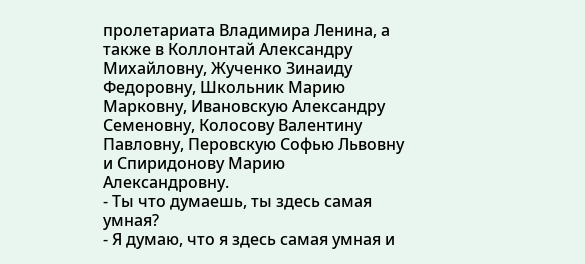пролетариата Владимира Ленина, а также в Коллонтай Александру Михайловну, Жученко Зинаиду Федоровну, Школьник Марию Марковну, Ивановскую Александру Семеновну, Колосову Валентину Павловну, Перовскую Софью Львовну и Спиридонову Марию Александровну.
- Ты что думаешь, ты здесь самая умная?
- Я думаю, что я здесь самая умная и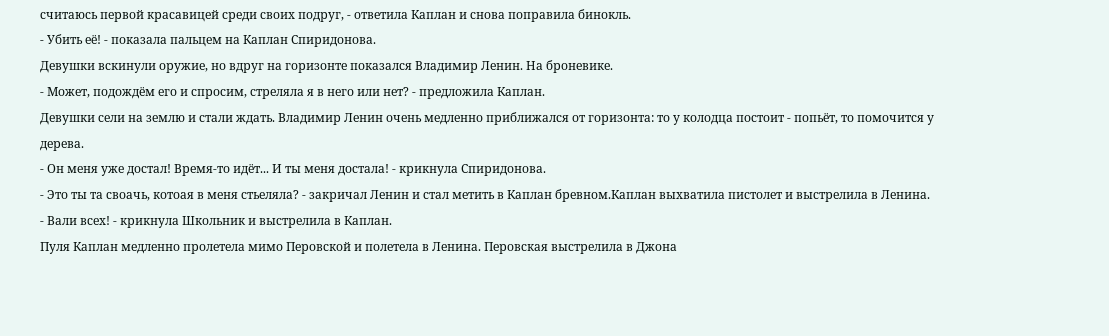считаюсь первой красавицей среди своих подруг, - ответила Каплан и снова поправила бинокль.
- Убить её! - показала пальцем на Каплан Спиридонова.
Девушки вскинули оружие, но вдруг на горизонте показался Владимир Ленин. На броневике.
- Может, подождём его и спросим, стреляла я в него или нет? - предложила Каплан.
Девушки сели на землю и стали ждать. Владимир Ленин очень медленно приближался от горизонта: то у колодца постоит - попьёт, то помочится у дерева.
- Он меня уже достал! Время-то идёт... И ты меня достала! - крикнула Спиридонова.
- Это ты та своачь, котоая в меня стьеляла? - закричал Ленин и стал метить в Каплан бревном.Каплан выхватила пистолет и выстрелила в Ленина.
- Вали всех! - крикнула Школьник и выстрелила в Каплан.
Пуля Каплан медленно пролетела мимо Перовской и полетела в Ленина. Перовская выстрелила в Джона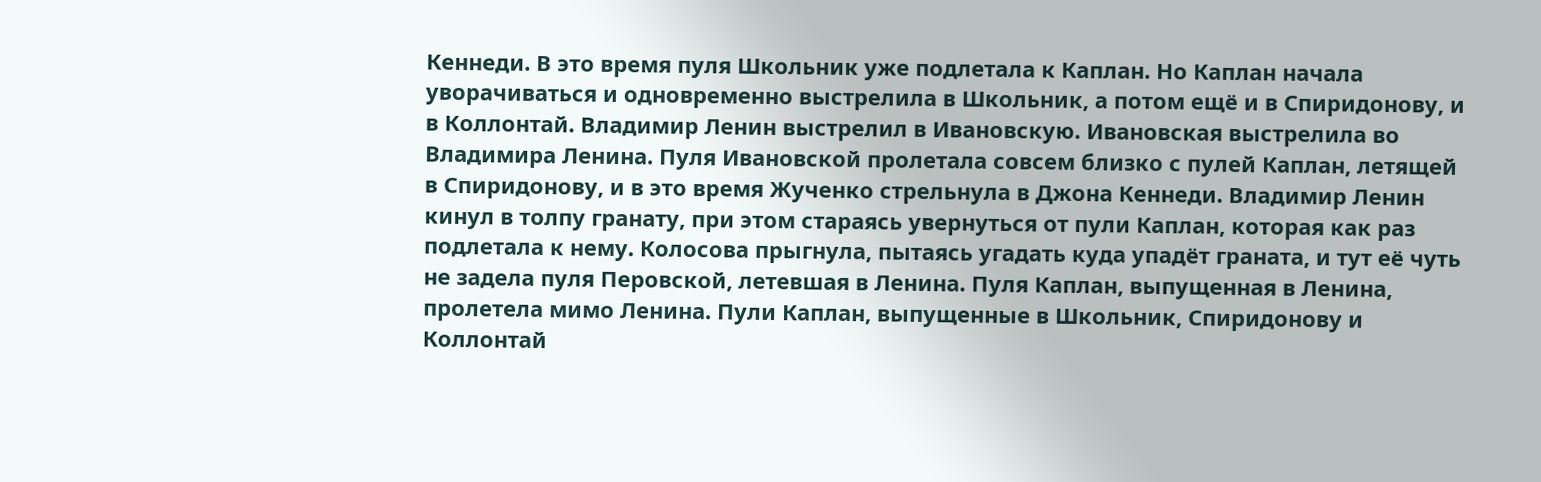Кеннеди. В это время пуля Школьник уже подлетала к Каплан. Но Каплан начала уворачиваться и одновременно выстрелила в Школьник, а потом ещё и в Спиридонову, и в Коллонтай. Владимир Ленин выстрелил в Ивановскую. Ивановская выстрелила во Владимира Ленина. Пуля Ивановской пролетала совсем близко с пулей Каплан, летящей в Спиридонову, и в это время Жученко стрельнула в Джона Кеннеди. Владимир Ленин кинул в толпу гранату, при этом стараясь увернуться от пули Каплан, которая как раз подлетала к нему. Колосова прыгнула, пытаясь угадать куда упадёт граната, и тут её чуть не задела пуля Перовской, летевшая в Ленина. Пуля Каплан, выпущенная в Ленина, пролетела мимо Ленина. Пули Каплан, выпущенные в Школьник, Спиридонову и Коллонтай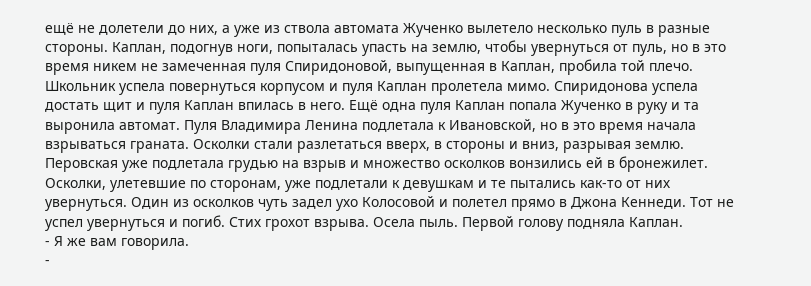ещё не долетели до них, а уже из ствола автомата Жученко вылетело несколько пуль в разные стороны. Каплан, подогнув ноги, попыталась упасть на землю, чтобы увернуться от пуль, но в это время никем не замеченная пуля Спиридоновой, выпущенная в Каплан, пробила той плечо. Школьник успела повернуться корпусом и пуля Каплан пролетела мимо. Спиридонова успела достать щит и пуля Каплан впилась в него. Ещё одна пуля Каплан попала Жученко в руку и та выронила автомат. Пуля Владимира Ленина подлетала к Ивановской, но в это время начала взрываться граната. Осколки стали разлетаться вверх, в стороны и вниз, разрывая землю. Перовская уже подлетала грудью на взрыв и множество осколков вонзились ей в бронежилет. Осколки, улетевшие по сторонам, уже подлетали к девушкам и те пытались как-то от них увернуться. Один из осколков чуть задел ухо Колосовой и полетел прямо в Джона Кеннеди. Тот не успел увернуться и погиб. Стих грохот взрыва. Осела пыль. Первой голову подняла Каплан.
- Я же вам говорила.
-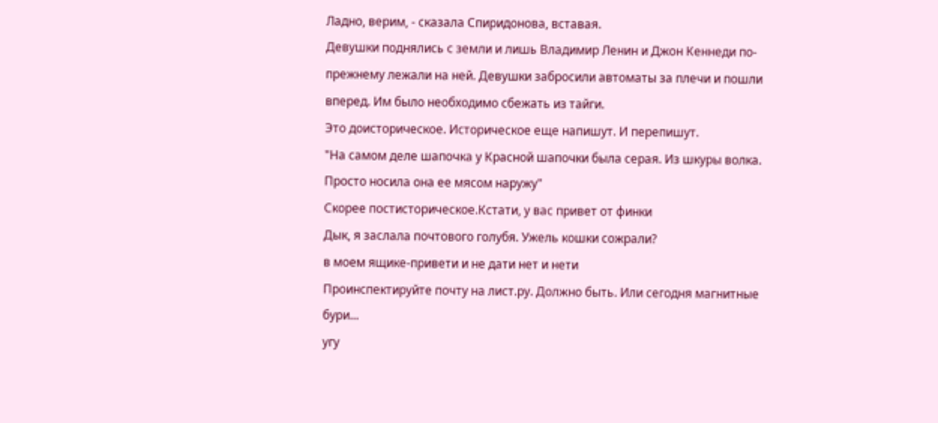Ладно, верим, - сказала Спиридонова, вставая.
Девушки поднялись с земли и лишь Владимир Ленин и Джон Кеннеди по- прежнему лежали на ней. Девушки забросили автоматы за плечи и пошли вперед. Им было необходимо сбежать из тайги.
Это доисторическое. Историческое еще напишут. И перепишут.
"На самом деле шапочка у Красной шапочки была серая. Из шкуры волка. Просто носила она ее мясом наружу"
Скорее постисторическое.Кстати, у вас привет от финки
Дык, я заслала почтового голубя. Ужель кошки сожрали?
в моем ящике-привети и не дати нет и нети
Проинспектируйте почту на лист.ру. Должно быть. Или сегодня магнитные бури...
угу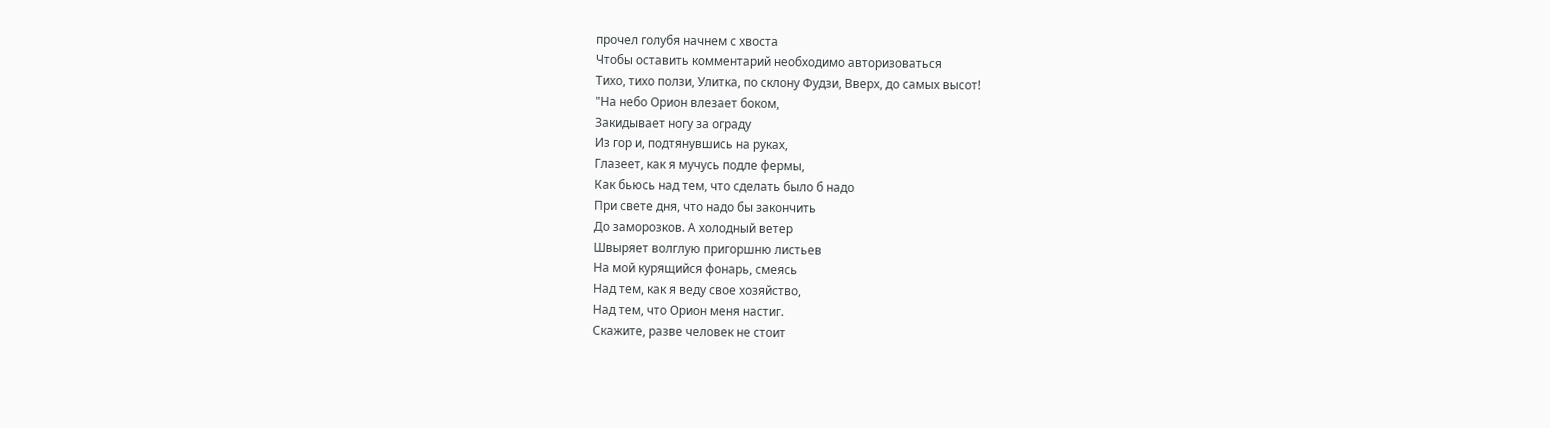прочел голубя начнем с хвоста
Чтобы оставить комментарий необходимо авторизоваться
Тихо, тихо ползи, Улитка, по склону Фудзи, Вверх, до самых высот!
"На небо Орион влезает боком,
Закидывает ногу за ограду
Из гор и, подтянувшись на руках,
Глазеет, как я мучусь подле фермы,
Как бьюсь над тем, что сделать было б надо
При свете дня, что надо бы закончить
До заморозков. А холодный ветер
Швыряет волглую пригоршню листьев
На мой курящийся фонарь, смеясь
Над тем, как я веду свое хозяйство,
Над тем, что Орион меня настиг.
Скажите, разве человек не стоит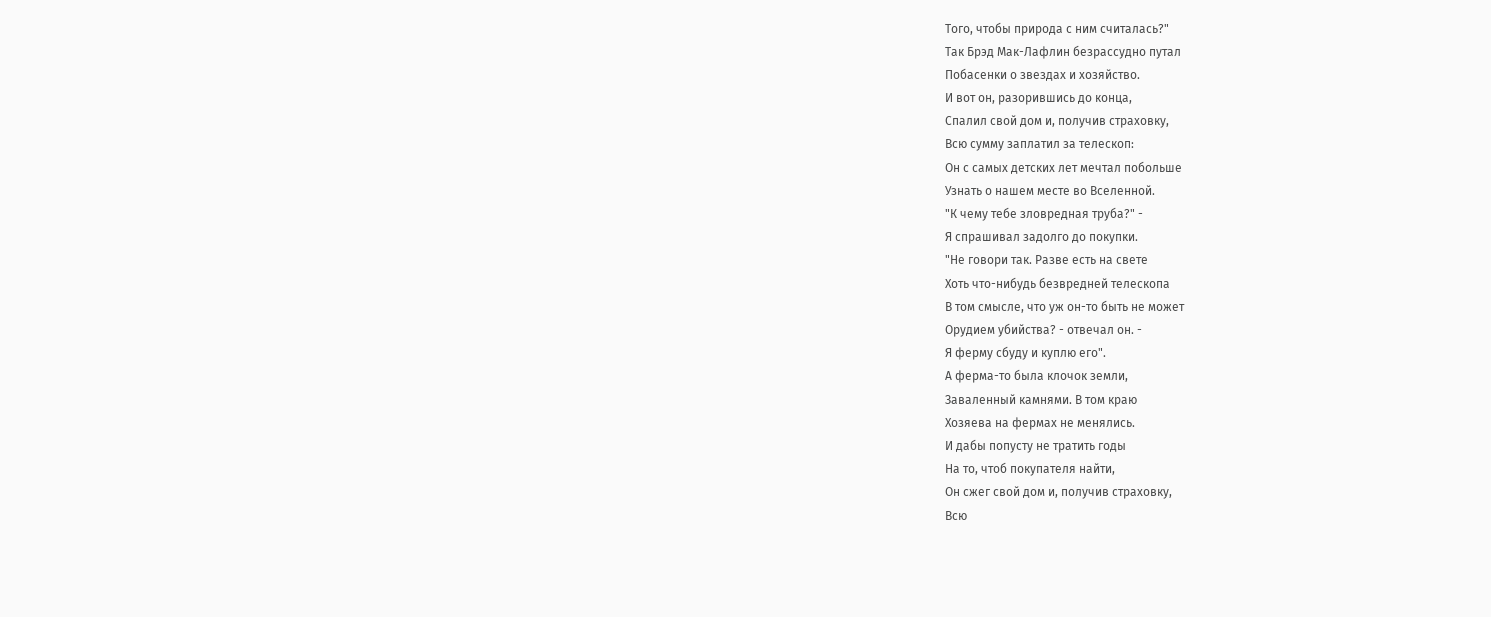Того, чтобы природа с ним считалась?"
Так Брэд Мак-Лафлин безрассудно путал
Побасенки о звездах и хозяйство.
И вот он, разорившись до конца,
Спалил свой дом и, получив страховку,
Всю сумму заплатил за телескоп:
Он с самых детских лет мечтал побольше
Узнать о нашем месте во Вселенной.
"К чему тебе зловредная труба?" -
Я спрашивал задолго до покупки.
"Не говори так. Разве есть на свете
Хоть что-нибудь безвредней телескопа
В том смысле, что уж он-то быть не может
Орудием убийства? - отвечал он. -
Я ферму сбуду и куплю его".
А ферма-то была клочок земли,
Заваленный камнями. В том краю
Хозяева на фермах не менялись.
И дабы попусту не тратить годы
На то, чтоб покупателя найти,
Он сжег свой дом и, получив страховку,
Всю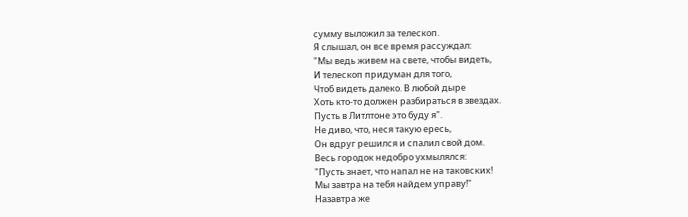сумму выложил за телескоп.
Я слышал, он все время рассуждал:
"Мы ведь живем на свете, чтобы видеть,
И телескоп придуман для того,
Чтоб видеть далеко. В любой дыре
Хоть кто-то должен разбираться в звездах.
Пусть в Литлтоне это буду я".
Не диво, что, неся такую ересь,
Он вдруг решился и спалил свой дом.
Весь городок недобро ухмылялся:
"Пусть знает, что напал не на таковских!
Мы завтра на тебя найдем управу!"
Назавтра же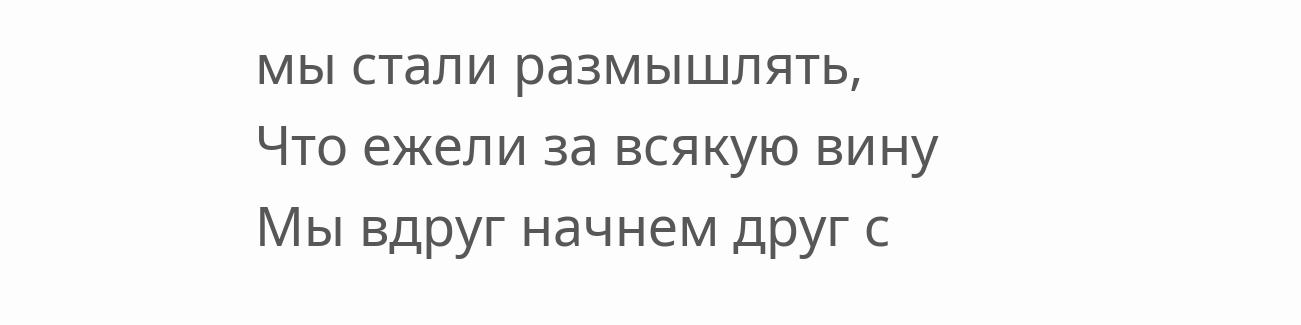мы стали размышлять,
Что ежели за всякую вину
Мы вдруг начнем друг с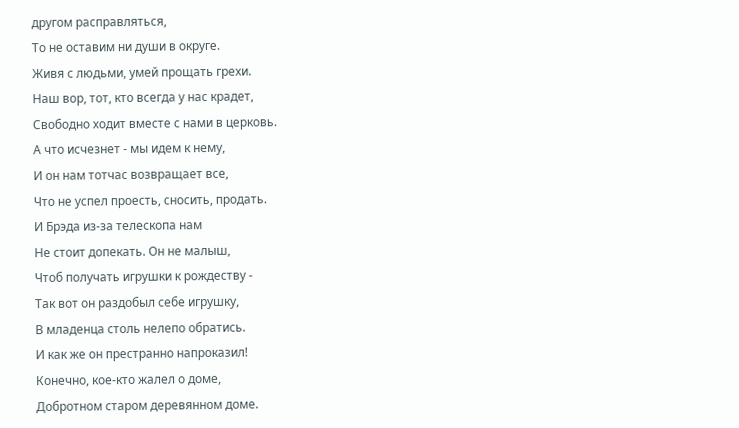другом расправляться,
То не оставим ни души в округе.
Живя с людьми, умей прощать грехи.
Наш вор, тот, кто всегда у нас крадет,
Свободно ходит вместе с нами в церковь.
А что исчезнет - мы идем к нему,
И он нам тотчас возвращает все,
Что не успел проесть, сносить, продать.
И Брэда из-за телескопа нам
Не стоит допекать. Он не малыш,
Чтоб получать игрушки к рождеству -
Так вот он раздобыл себе игрушку,
В младенца столь нелепо обратись.
И как же он престранно напроказил!
Конечно, кое-кто жалел о доме,
Добротном старом деревянном доме.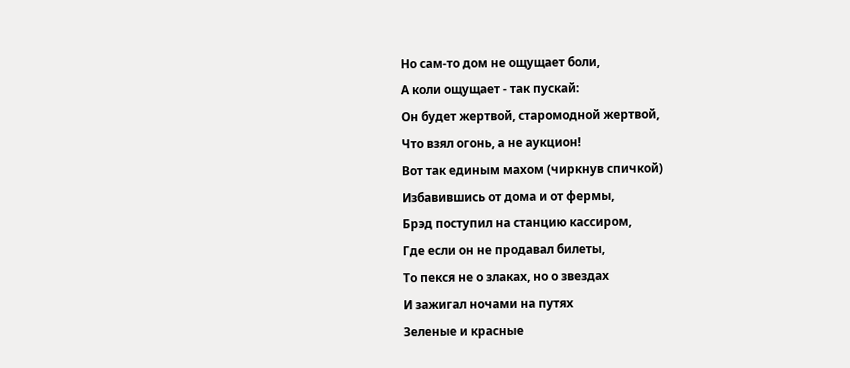Но сам-то дом не ощущает боли,
А коли ощущает - так пускай:
Он будет жертвой, старомодной жертвой,
Что взял огонь, а не аукцион!
Вот так единым махом (чиркнув спичкой)
Избавившись от дома и от фермы,
Брэд поступил на станцию кассиром,
Где если он не продавал билеты,
То пекся не о злаках, но о звездах
И зажигал ночами на путях
Зеленые и красные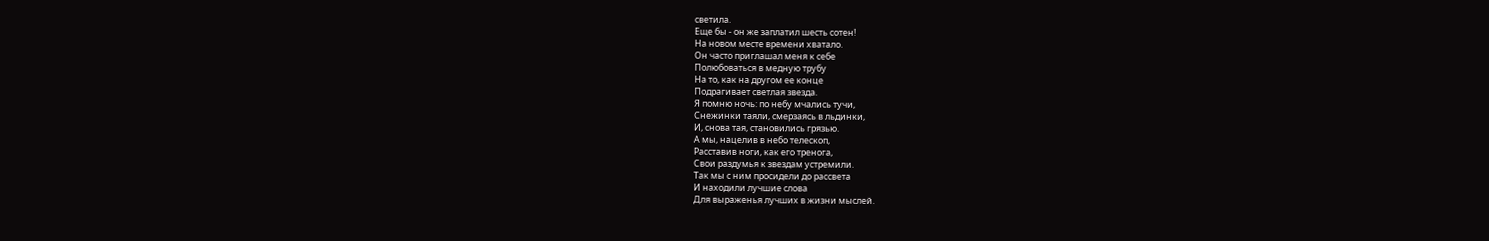светила.
Еще бы - он же заплатил шесть сотен!
На новом месте времени хватало.
Он часто приглашал меня к себе
Полюбоваться в медную трубу
На то, как на другом ее конце
Подрагивает светлая звезда.
Я помню ночь: по небу мчались тучи,
Снежинки таяли, смерзаясь в льдинки,
И, снова тая, становились грязью.
А мы, нацелив в небо телескоп,
Расставив ноги, как его тренога,
Свои раздумья к звездам устремили.
Так мы с ним просидели до рассвета
И находили лучшие слова
Для выраженья лучших в жизни мыслей.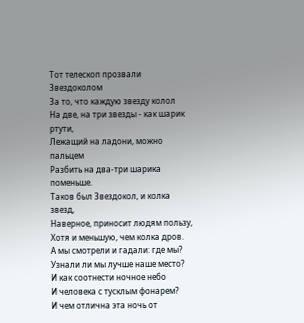Тот телескоп прозвали Звездоколом
За то, что каждую звезду колол
На две, на три звезды - как шарик ртути,
Лежащий на ладони, можно пальцем
Разбить на два-три шарика поменьше.
Таков был Звездокол, и колка звезд,
Наверное, приносит людям пользу,
Хотя и меньшую, чем колка дров.
А мы смотрели и гадали: где мы?
Узнали ли мы лучше наше место?
И как соотнести ночное небо
И человека с тусклым фонарем?
И чем отлична эта ночь от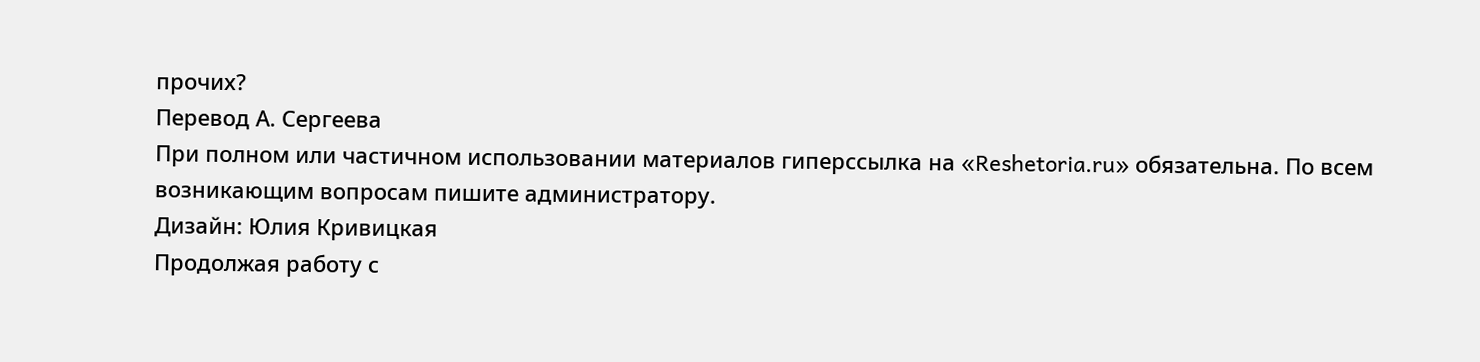прочих?
Перевод А. Сергеева
При полном или частичном использовании материалов гиперссылка на «Reshetoria.ru» обязательна. По всем возникающим вопросам пишите администратору.
Дизайн: Юлия Кривицкая
Продолжая работу с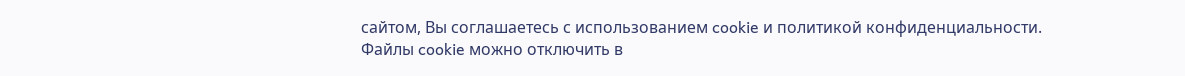сайтом, Вы соглашаетесь с использованием cookie и политикой конфиденциальности. Файлы cookie можно отключить в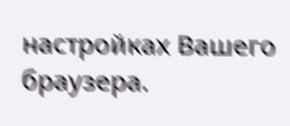настройках Вашего браузера.